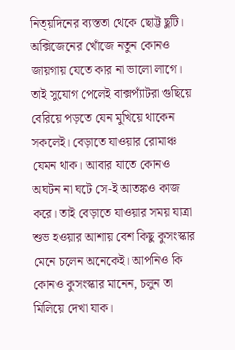নিত্য়দিনের ব্যস্ততা থেকে ছোট্ট ছুটি। অক্সিজেনের খোঁজে নতুন কোনও জায়গায় যেতে কার না ভালো লাগে। তাই সুযোগ পেলেই বাক্সপ্যাঁটরা গুছিয়ে বেরিয়ে পড়তে যেন মুখিয়ে থাকেন সকলেই। বেড়াতে যাওয়ার রোমাঞ্চ যেমন থাক। আবার যাতে কোনও অঘটন না ঘটে সে-ই আতঙ্কও কাজ করে। তাই বেড়াতে যাওয়ার সময় যাত্রা শুভ হওয়ার আশায় বেশ কিছু কুসংস্কার মেনে চলেন অনেকেই। আপনিও কি কোনও কুসংস্কার মানেন, চলুন তা মিলিয়ে দেখা যাক।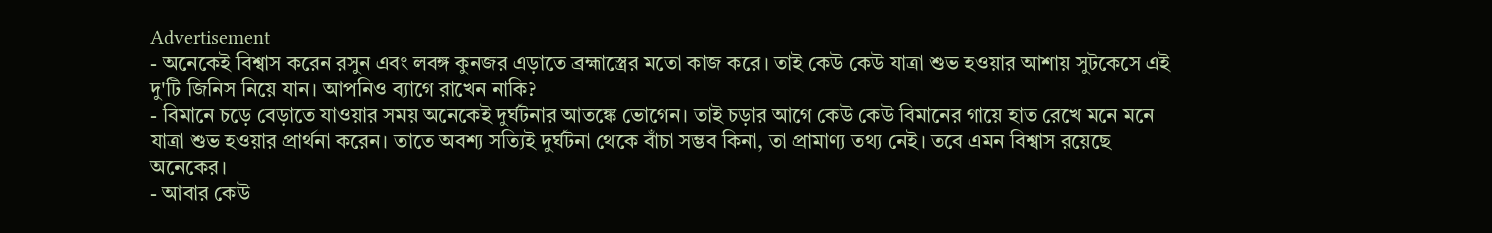Advertisement
- অনেকেই বিশ্বাস করেন রসুন এবং লবঙ্গ কুনজর এড়াতে ব্রহ্মাস্ত্রের মতো কাজ করে। তাই কেউ কেউ যাত্রা শুভ হওয়ার আশায় সুটকেসে এই দু'টি জিনিস নিয়ে যান। আপনিও ব্যাগে রাখেন নাকি?
- বিমানে চড়ে বেড়াতে যাওয়ার সময় অনেকেই দুর্ঘটনার আতঙ্কে ভোগেন। তাই চড়ার আগে কেউ কেউ বিমানের গায়ে হাত রেখে মনে মনে যাত্রা শুভ হওয়ার প্রার্থনা করেন। তাতে অবশ্য সত্যিই দুর্ঘটনা থেকে বাঁচা সম্ভব কিনা, তা প্রামাণ্য তথ্য নেই। তবে এমন বিশ্বাস রয়েছে অনেকের।
- আবার কেউ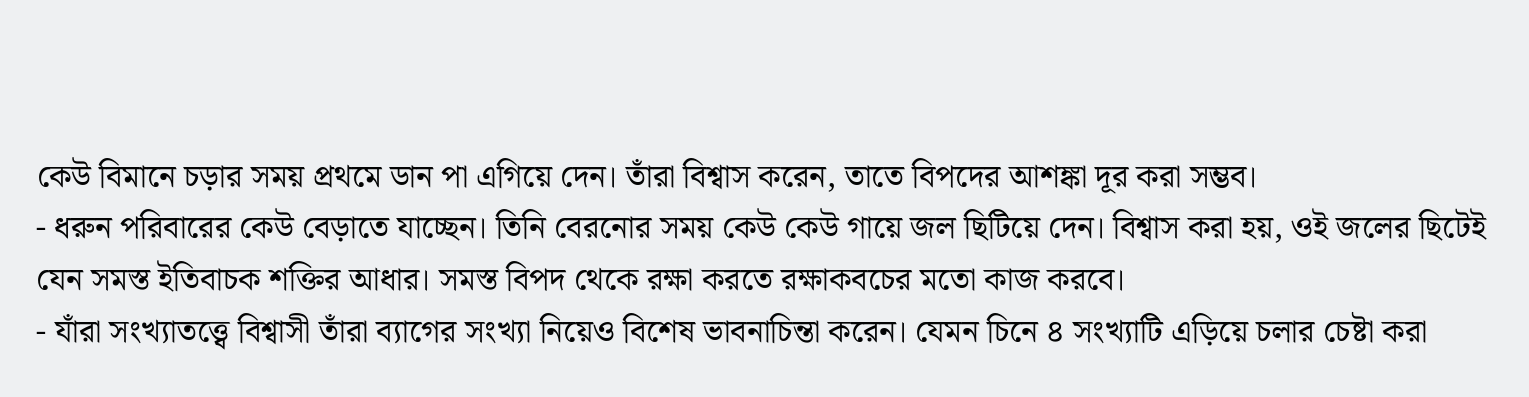কেউ বিমানে চড়ার সময় প্রথমে ডান পা এগিয়ে দেন। তাঁরা বিশ্বাস করেন, তাতে বিপদের আশঙ্কা দূর করা সম্ভব।
- ধরুন পরিবারের কেউ বেড়াতে যাচ্ছেন। তিনি বেরনোর সময় কেউ কেউ গায়ে জল ছিটিয়ে দেন। বিশ্বাস করা হয়, ওই জলের ছিটেই যেন সমস্ত ইতিবাচক শক্তির আধার। সমস্ত বিপদ থেকে রক্ষা করতে রক্ষাকবচের মতো কাজ করবে।
- যাঁরা সংখ্যাতত্ত্বে বিশ্বাসী তাঁরা ব্যাগের সংখ্যা নিয়েও বিশেষ ভাবনাচিন্তা করেন। যেমন চিনে ৪ সংখ্যাটি এড়িয়ে চলার চেষ্টা করা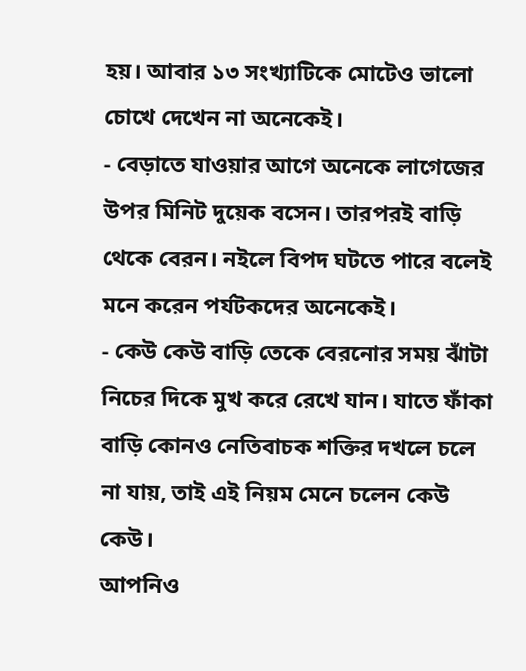হয়। আবার ১৩ সংখ্যাটিকে মোটেও ভালো চোখে দেখেন না অনেকেই।
- বেড়াতে যাওয়ার আগে অনেকে লাগেজের উপর মিনিট দুয়েক বসেন। তারপরই বাড়ি থেকে বেরন। নইলে বিপদ ঘটতে পারে বলেই মনে করেন পর্যটকদের অনেকেই।
- কেউ কেউ বাড়ি তেকে বেরনোর সময় ঝাঁটা নিচের দিকে মুখ করে রেখে যান। যাতে ফাঁকা বাড়ি কোনও নেতিবাচক শক্তির দখলে চলে না যায়, তাই এই নিয়ম মেনে চলেন কেউ কেউ।
আপনিও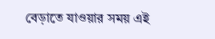বেড়াতে যাওয়ার সময় এই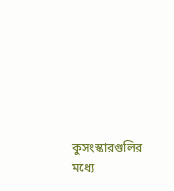কুসংস্কারগুলির মধ্যে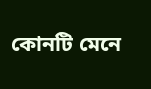কোনটি মেনে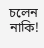চলেন নাকি!